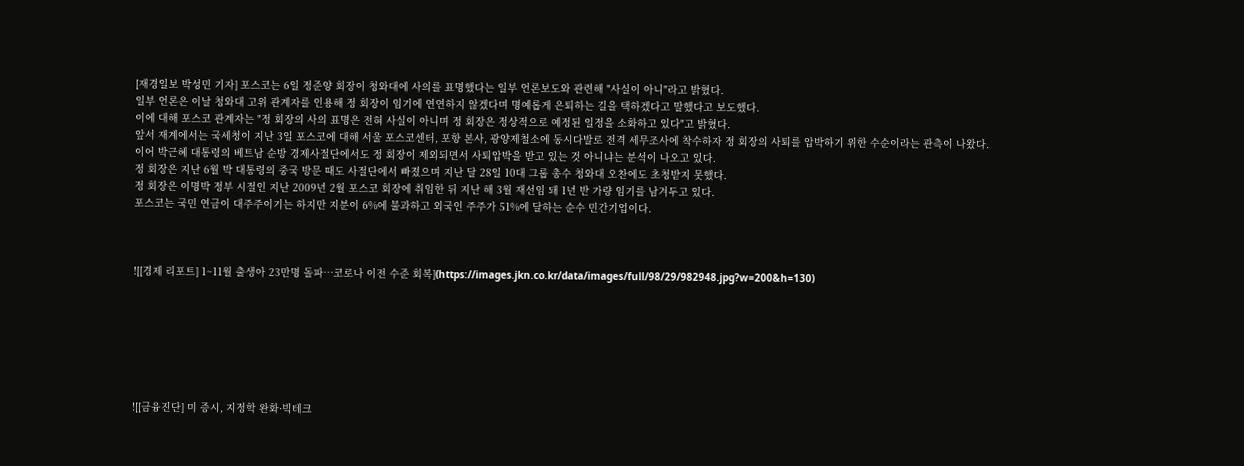[재경일보 박성민 기자] 포스코는 6일 정준양 회장이 청와대에 사의를 표명했다는 일부 언론보도와 관련해 "사실이 아니"라고 밝혔다.
일부 언론은 이날 청와대 고위 관계자를 인용해 정 회장이 임기에 연연하지 않겠다며 명예롭게 은퇴하는 길을 택하겠다고 말했다고 보도했다.
이에 대해 포스코 관계자는 "정 회장의 사의 표명은 전혀 사실이 아니며 정 회장은 정상적으로 예정된 일정을 소화하고 있다"고 밝혔다.
앞서 재계에서는 국세청이 지난 3일 포스코에 대해 서울 포스코센터, 포항 본사, 광양제철소에 동시다발로 전격 세무조사에 착수하자 정 회장의 사퇴를 압박하기 위한 수순이라는 관측이 나왔다.
이어 박근혜 대통령의 베트남 순방 경제사절단에서도 정 회장이 제외되면서 사퇴압박을 받고 있는 것 아니냐는 분석이 나오고 있다.
정 회장은 지난 6월 박 대통령의 중국 방문 때도 사절단에서 빠졌으며 지난 달 28일 10대 그룹 총수 청와대 오찬에도 초청받지 못했다.
정 회장은 이명박 정부 시절인 지난 2009년 2월 포스코 회장에 취임한 뒤 지난 해 3월 재선임 돼 1년 반 가량 임기를 남겨두고 있다.
포스코는 국민 연금이 대주주이기는 하지만 지분이 6%에 불과하고 외국인 주주가 51%에 달하는 순수 민간기업이다.



![[경제 리포트] 1~11월 출생아 23만명 돌파…코로나 이전 수준 회복](https://images.jkn.co.kr/data/images/full/98/29/982948.jpg?w=200&h=130)







![[금융진단] 미 증시, 지정학 완화·빅테크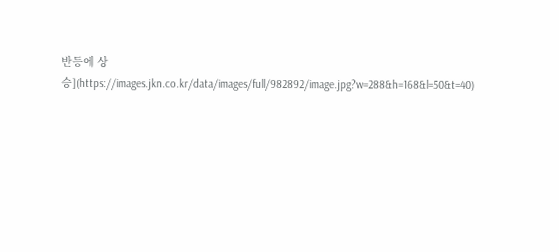반등에 상승](https://images.jkn.co.kr/data/images/full/982892/image.jpg?w=288&h=168&l=50&t=40)